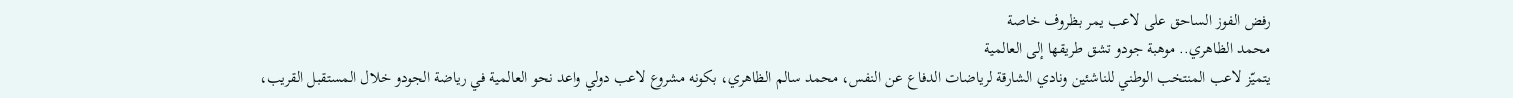رفض الفوز الساحق على لاعب يمر بظروف خاصة
محمد الظاهري.. موهبة جودو تشق طريقها إلى العالمية
يتميّز لاعب المنتخب الوطني للناشئين ونادي الشارقة لرياضات الدفاع عن النفس، محمد سالم الظاهري، بكونه مشروع لاعب دولي واعد نحو العالمية في رياضة الجودو خلال المستقبل القريب،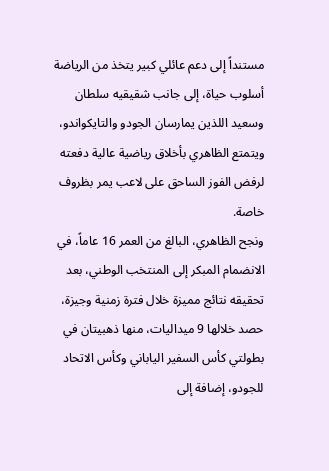مستنداً إلى دعم عائلي كبير يتخذ من الرياضة أسلوب حياة، إلى جانب شقيقيه سلطان وسعيد اللذين يمارسان الجودو والتايكواندو، ويتمتع الظاهري بأخلاق رياضية عالية دفعته لرفض الفوز الساحق على لاعب يمر بظروف خاصة.
ونجح الظاهري، البالغ من العمر 16 عاماً، في الانضمام المبكر إلى المنتخب الوطني، بعد تحقيقه نتائج مميزة خلال فترة زمنية وجيزة، حصد خلالها 9 ميداليات، منها ذهبيتان في بطولتي كأس السفير الياباني وكأس الاتحاد للجودو، إضافة إلى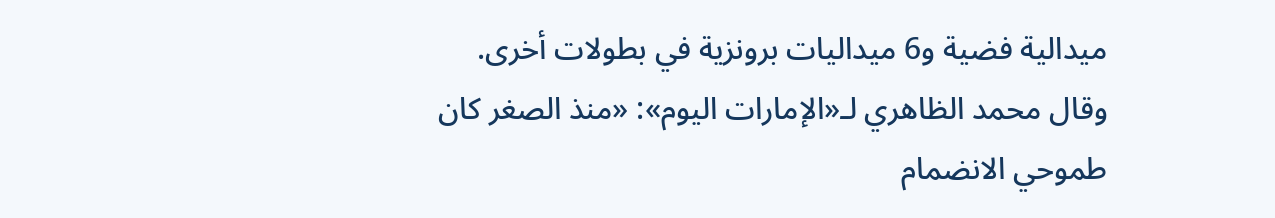ميدالية فضية و6 ميداليات برونزية في بطولات أخرى.
وقال محمد الظاهري لـ«الإمارات اليوم»: «منذ الصغر كان طموحي الانضمام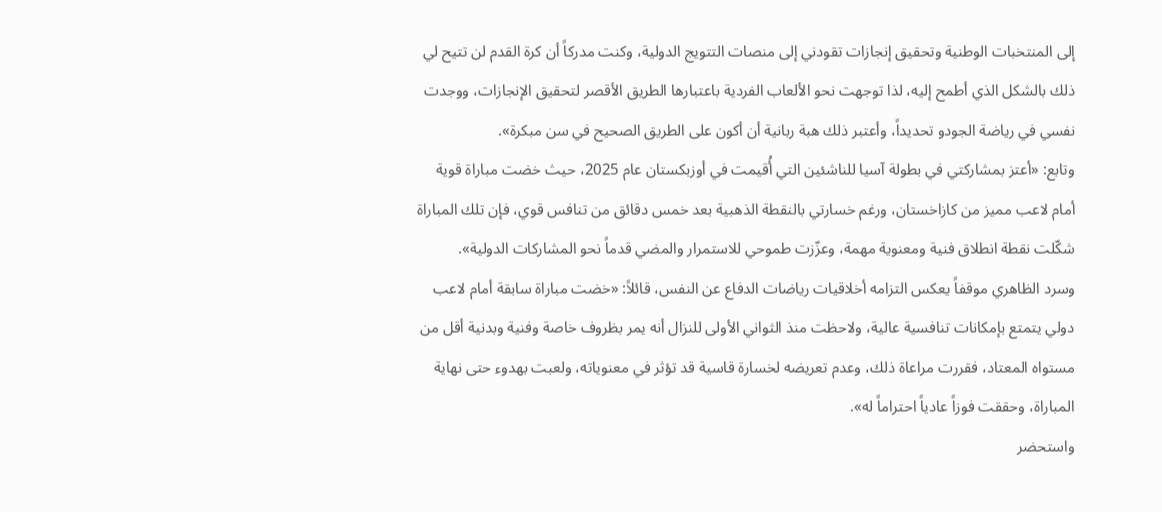إلى المنتخبات الوطنية وتحقيق إنجازات تقودني إلى منصات التتويج الدولية، وكنت مدركاً أن كرة القدم لن تتيح لي ذلك بالشكل الذي أطمح إليه، لذا توجهت نحو الألعاب الفردية باعتبارها الطريق الأقصر لتحقيق الإنجازات، ووجدت نفسي في رياضة الجودو تحديداً، وأعتبر ذلك هبة ربانية أن أكون على الطريق الصحيح في سن مبكرة».
وتابع: «أعتز بمشاركتي في بطولة آسيا للناشئين التي أُقيمت في أوزبكستان عام 2025، حيث خضت مباراة قوية أمام لاعب مميز من كازاخستان، ورغم خسارتي بالنقطة الذهبية بعد خمس دقائق من تنافس قوي، فإن تلك المباراة شكّلت نقطة انطلاق فنية ومعنوية مهمة، وعزّزت طموحي للاستمرار والمضي قدماً نحو المشاركات الدولية».
وسرد الظاهري موقفاً يعكس التزامه أخلاقيات رياضات الدفاع عن النفس، قائلاً: «خضت مباراة سابقة أمام لاعب دولي يتمتع بإمكانات تنافسية عالية، ولاحظت منذ الثواني الأولى للنزال أنه يمر بظروف خاصة وفنية وبدنية أقل من مستواه المعتاد، فقررت مراعاة ذلك، وعدم تعريضه لخسارة قاسية قد تؤثر في معنوياته، ولعبت بهدوء حتى نهاية المباراة، وحققت فوزاً عادياً احتراماً له».
واستحضر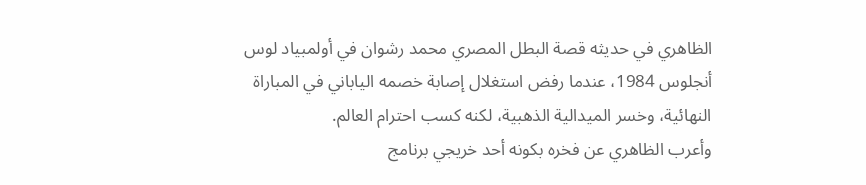الظاهري في حديثه قصة البطل المصري محمد رشوان في أولمبياد لوس أنجلوس 1984، عندما رفض استغلال إصابة خصمه الياباني في المباراة النهائية، وخسر الميدالية الذهبية، لكنه كسب احترام العالم.
وأعرب الظاهري عن فخره بكونه أحد خريجي برنامج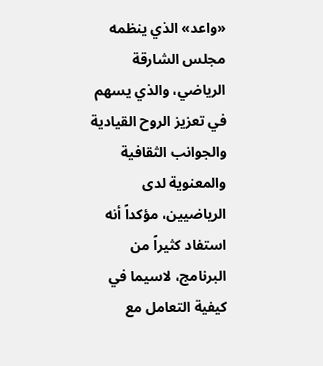«واعد» الذي ينظمه مجلس الشارقة الرياضي، والذي يسهم في تعزيز الروح القيادية والجوانب الثقافية والمعنوية لدى الرياضيين، مؤكداً أنه استفاد كثيراً من البرنامج، لاسيما في كيفية التعامل مع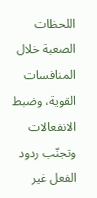اللحظات الصعبة خلال المنافسات القوية، وضبط الانفعالات وتجنّب ردود الفعل غير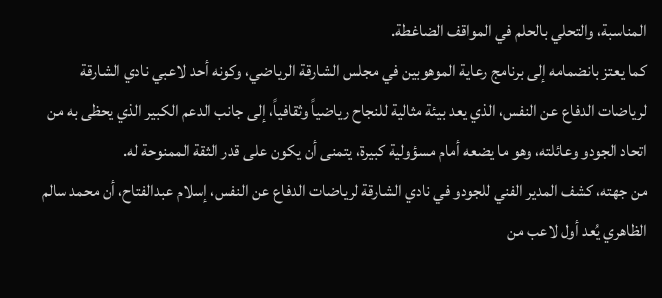المناسبة، والتحلي بالحلم في المواقف الضاغطة.
كما يعتز بانضمامه إلى برنامج رعاية الموهوبين في مجلس الشارقة الرياضي، وكونه أحد لاعبي نادي الشارقة لرياضات الدفاع عن النفس، الذي يعد بيئة مثالية للنجاح رياضياً وثقافياً، إلى جانب الدعم الكبير الذي يحظى به من اتحاد الجودو وعائلته، وهو ما يضعه أمام مسؤولية كبيرة، يتمنى أن يكون على قدر الثقة الممنوحة له.
من جهته، كشف المدير الفني للجودو في نادي الشارقة لرياضات الدفاع عن النفس، إسلام عبدالفتاح، أن محمد سالم الظاهري يُعد أول لاعب من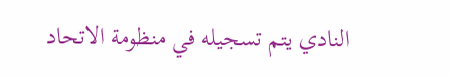النادي يتم تسجيله في منظومة الاتحاد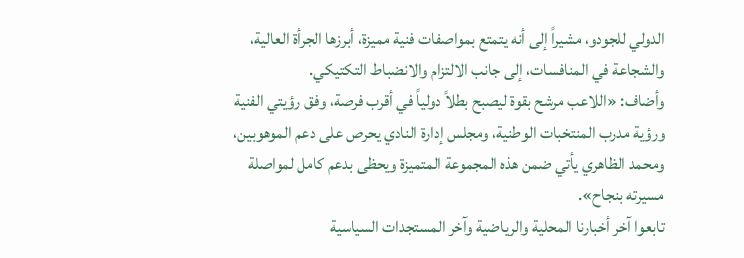الدولي للجودو، مشيراً إلى أنه يتمتع بمواصفات فنية مميزة، أبرزها الجرأة العالية، والشجاعة في المنافسات، إلى جانب الالتزام والانضباط التكتيكي.
وأضاف: «اللاعب مرشح بقوة ليصبح بطلاً دولياً في أقرب فرصة، وفق رؤيتي الفنية ورؤية مدرب المنتخبات الوطنية، ومجلس إدارة النادي يحرص على دعم الموهوبين، ومحمد الظاهري يأتي ضمن هذه المجموعة المتميزة ويحظى بدعم كامل لمواصلة مسيرته بنجاح».
تابعوا آخر أخبارنا المحلية والرياضية وآخر المستجدات السياسية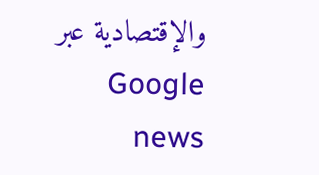والإقتصادية عبر Google news